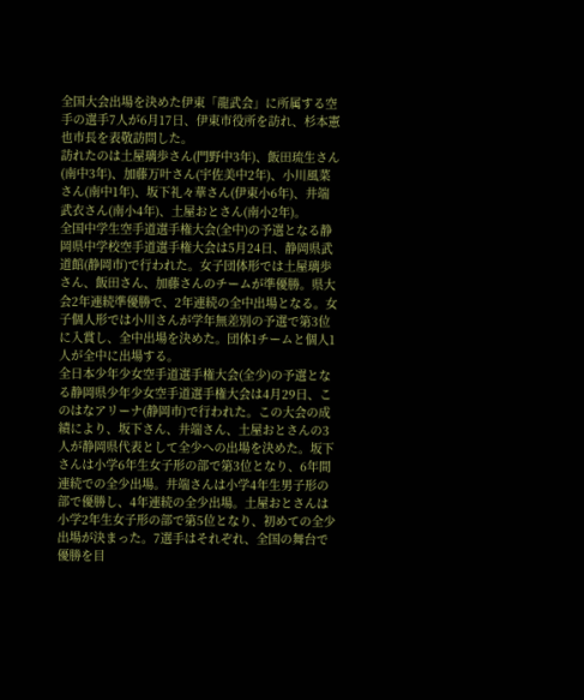全国大会出場を決めた伊東「龍武会」に所属する空手の選手7人が6月17日、伊東市役所を訪れ、杉本憲也市長を表敬訪問した。
訪れたのは土屋璃歩さん(門野中3年)、飯田琉生さん(南中3年)、加藤万叶さん(宇佐美中2年)、小川風菜さん(南中1年)、坂下礼々華さん(伊東小6年)、井端武衣さん(南小4年)、土屋おとさん(南小2年)。
全国中学生空手道選手権大会(全中)の予選となる静岡県中学校空手道選手権大会は5月24日、静岡県武道館(静岡市)で行われた。女子団体形では土屋璃歩さん、飯田さん、加藤さんのチームが準優勝。県大会2年連続準優勝で、2年連続の全中出場となる。女子個人形では小川さんが学年無差別の予選で第3位に入賞し、全中出場を決めた。団体1チームと個人1人が全中に出場する。
全日本少年少女空手道選手権大会(全少)の予選となる静岡県少年少女空手道選手権大会は4月29日、このはなアリーナ(静岡市)で行われた。この大会の成績により、坂下さん、井端さん、土屋おとさんの3人が静岡県代表として全少への出場を決めた。坂下さんは小学6年生女子形の部で第3位となり、6年間連続での全少出場。井端さんは小学4年生男子形の部で優勝し、4年連続の全少出場。土屋おとさんは小学2年生女子形の部で第5位となり、初めての全少出場が決まった。7選手はそれぞれ、全国の舞台で優勝を目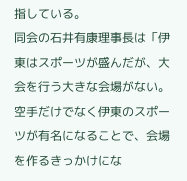指している。
同会の石井有康理事長は「伊東はスポーツが盛んだが、大会を行う大きな会場がない。空手だけでなく伊東のスポーツが有名になることで、会場を作るきっかけにな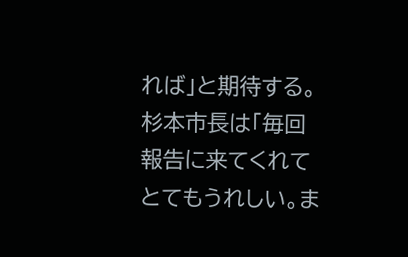れば」と期待する。
杉本市長は「毎回報告に来てくれてとてもうれしい。ま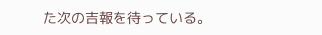た次の吉報を待っている。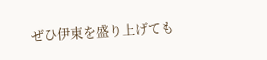ぜひ伊東を盛り上げても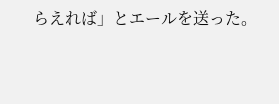らえれば」とエールを送った。